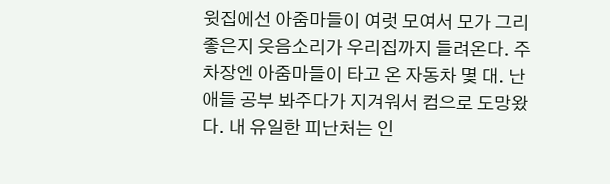윗집에선 아줌마들이 여럿 모여서 모가 그리 좋은지 웃음소리가 우리집까지 들려온다. 주차장엔 아줌마들이 타고 온 자동차 몇 대. 난 애들 공부 봐주다가 지겨워서 컴으로 도망왔다. 내 유일한 피난처는 인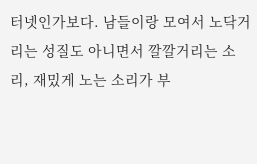터넷인가보다. 남들이랑 모여서 노닥거리는 성질도 아니면서 깔깔거리는 소리, 재밌게 노는 소리가 부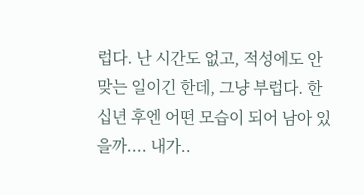럽다. 난 시간도 없고, 적성에도 안 맞는 일이긴 한데, 그냥 부럽다. 한 십년 후엔 어떤 모습이 되어 남아 있을까.... 내가..